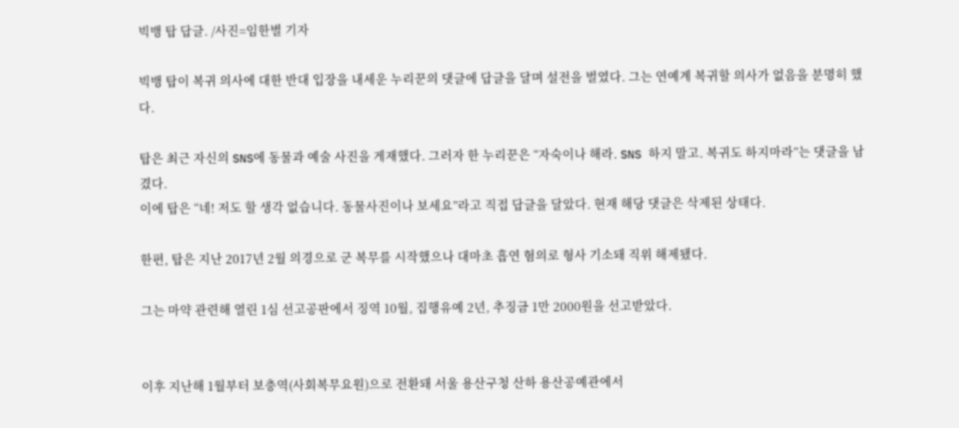빅뱅 탑 답글. /사진=임한별 기자

빅뱅 탑이 복귀 의사에 대한 반대 입장을 내세운 누리꾼의 댓글에 답글을 달며 설전을 벌였다. 그는 연예계 복귀할 의사가 없음을 분명히 했다.

탑은 최근 자신의 SNS에 동물과 예술 사진을 게재했다. 그러자 한 누리꾼은 “자숙이나 해라. SNS 하지 말고. 복귀도 하지마라”는 댓글을 남겼다.
이에 탑은 “네! 저도 할 생각 없습니다. 동물사진이나 보세요”라고 직접 답글을 달았다. 현재 해당 댓글은 삭제된 상태다.

한편, 탑은 지난 2017년 2월 의경으로 군 복무를 시작했으나 대마초 흡연 혐의로 형사 기소돼 직위 해제됐다.

그는 마약 관련해 열린 1심 선고공판에서 징역 10월, 집행유예 2년, 추징금 1만 2000원을 선고받았다.


이후 지난해 1월부터 보충역(사회복무요원)으로 전환돼 서울 용산구청 산하 용산공예관에서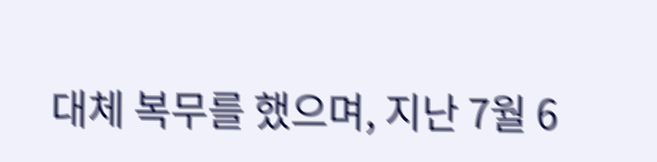대체 복무를 했으며, 지난 7월 6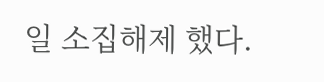일 소집해제 했다.